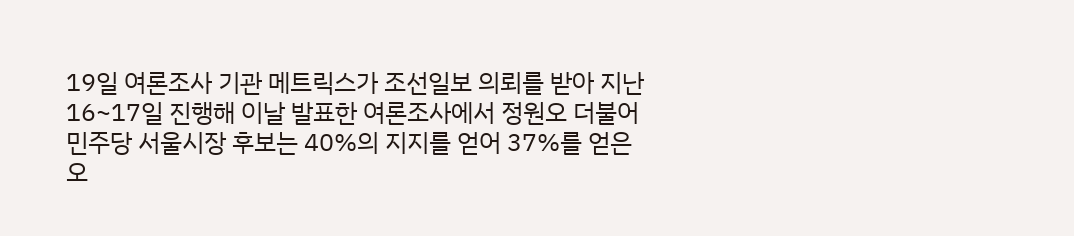19일 여론조사 기관 메트릭스가 조선일보 의뢰를 받아 지난 16~17일 진행해 이날 발표한 여론조사에서 정원오 더불어민주당 서울시장 후보는 40%의 지지를 얻어 37%를 얻은 오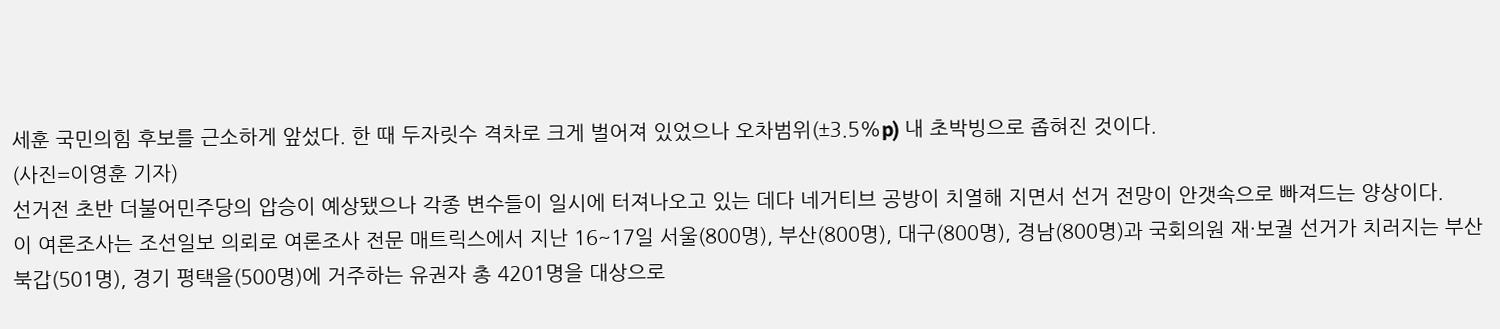세훈 국민의힘 후보를 근소하게 앞섰다. 한 때 두자릿수 격차로 크게 벌어져 있었으나 오차범위(±3.5%p) 내 초박빙으로 좁혀진 것이다.
(사진=이영훈 기자)
선거전 초반 더불어민주당의 압승이 예상됐으나 각종 변수들이 일시에 터져나오고 있는 데다 네거티브 공방이 치열해 지면서 선거 전망이 안갯속으로 빠져드는 양상이다.
이 여론조사는 조선일보 의뢰로 여론조사 전문 매트릭스에서 지난 16~17일 서울(800명), 부산(800명), 대구(800명), 경남(800명)과 국회의원 재·보궐 선거가 치러지는 부산 북갑(501명), 경기 평택을(500명)에 거주하는 유권자 총 4201명을 대상으로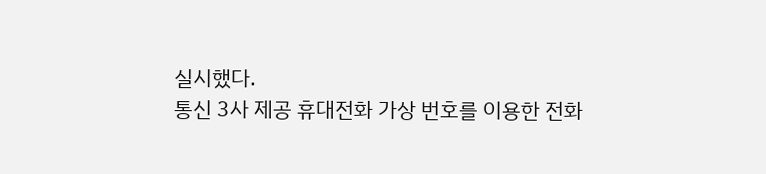실시했다.
통신 3사 제공 휴대전화 가상 번호를 이용한 전화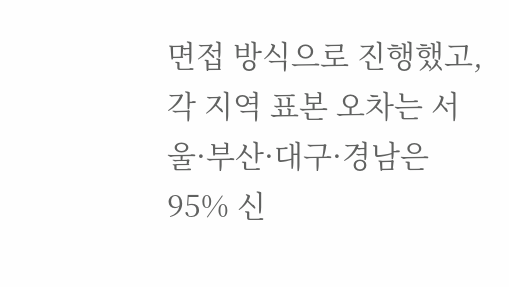면접 방식으로 진행했고, 각 지역 표본 오차는 서울·부산·대구·경남은 95% 신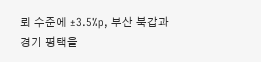뢰 수준에 ±3.5%p, 부산 북갑과 경기 평택을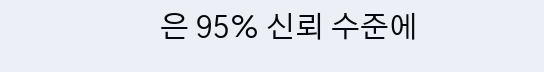은 95% 신뢰 수준에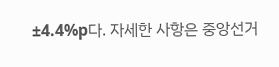±4.4%p다. 자세한 사항은 중앙선거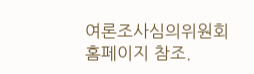여론조사심의위원회 홈페이지 참조.